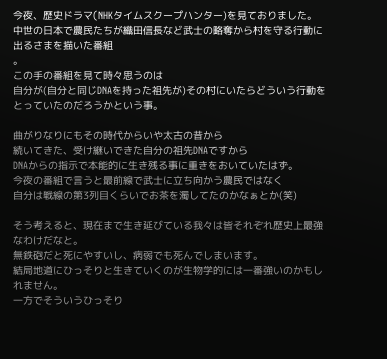今夜、歴史ドラマ(NHKタイムスクープハンター)を見ておりました。
中世の日本で農民たちが織田信長など武士の略奪から村を守る行動に出るさまを描いた番組
。
この手の番組を見て時々思うのは
自分が(自分と同じDNAを持った祖先が)その村にいたらどういう行動をとっていたのだろうかという事。

曲がりなりにもその時代からいや太古の昔から
続いてきた、受け継いできた自分の祖先DNAですから
DNAからの指示で本能的に生き残る事に重きをおいていたはず。
今夜の番組で言うと最前線で武士に立ち向かう農民ではなく
自分は戦線の第3列目くらいでお茶を濁してたのかなぁとか(笑)

そう考えると、現在まで生き延びている我々は皆それぞれ歴史上最強なわけだなと。
無鉄砲だと死にやすいし、病弱でも死んでしまいます。
結局地道にひっそりと生きていくのが生物学的には一番強いのかもしれません。
一方でそういうひっそり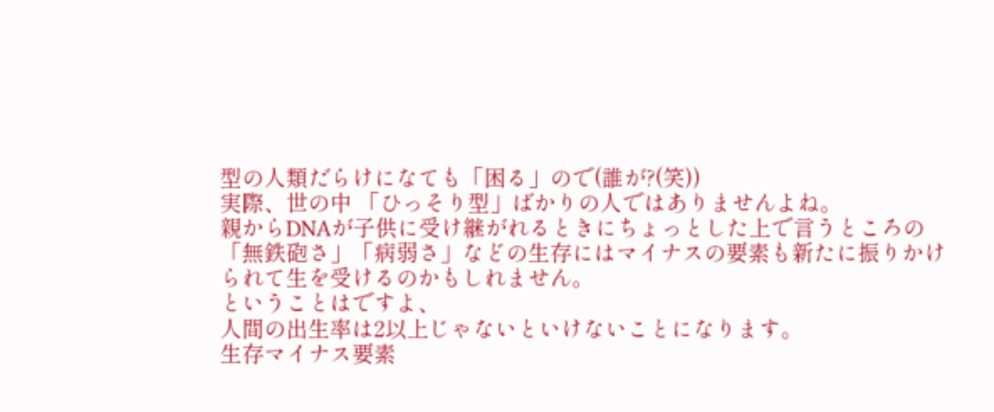型の人類だらけになても「困る」ので(誰が?(笑))
実際、世の中 「ひっそり型」ばかりの人ではありませんよね。
親からDNAが子供に受け継がれるときにちょっとした上で言うところの
「無鉄砲さ」「病弱さ」などの生存にはマイナスの要素も新たに振りかけられて生を受けるのかもしれません。
ということはですよ、
人間の出生率は2以上じゃないといけないことになります。
生存マイナス要素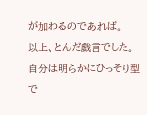が加わるのであれば。
以上、とんだ戯言でした。
自分は明らかにひっそり型で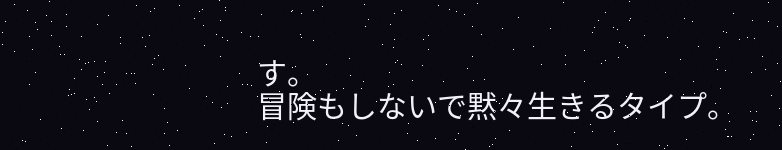す。
冒険もしないで黙々生きるタイプ。